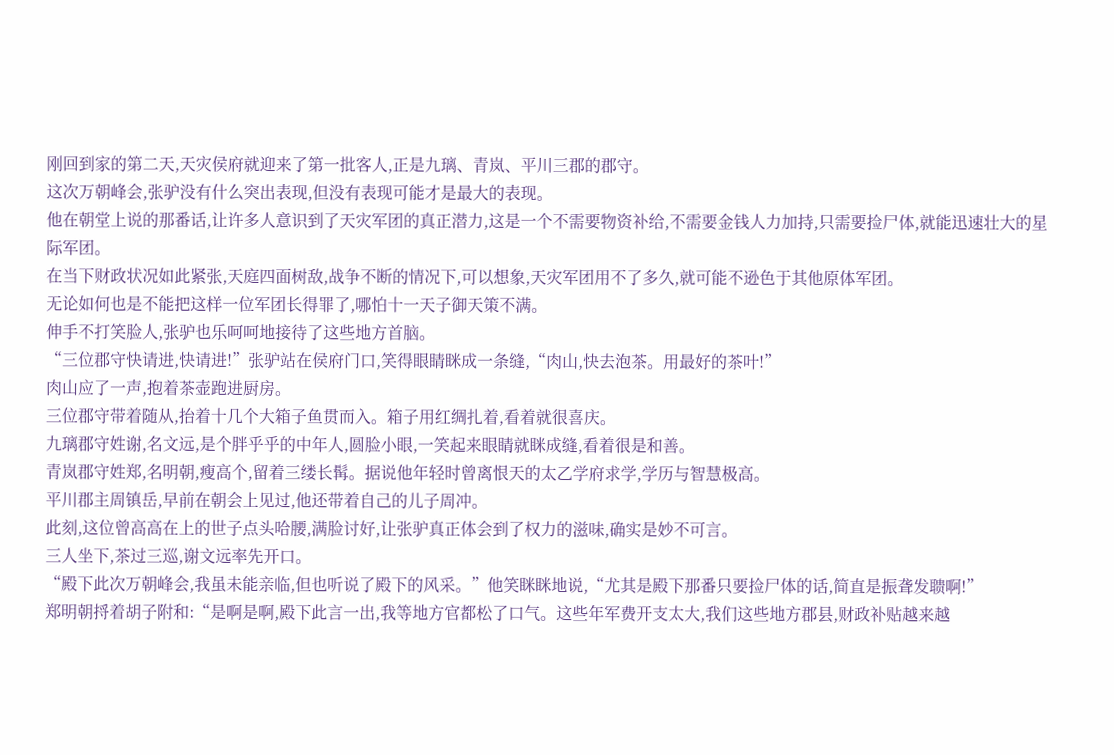刚回到家的第二天,天灾侯府就迎来了第一批客人,正是九璃、青岚、平川三郡的郡守。
这次万朝峰会,张驴没有什么突出表现,但没有表现可能才是最大的表现。
他在朝堂上说的那番话,让许多人意识到了天灾军团的真正潜力,这是一个不需要物资补给,不需要金钱人力加持,只需要捡尸体,就能迅速壮大的星际军团。
在当下财政状况如此紧张,天庭四面树敌,战争不断的情况下,可以想象,天灾军团用不了多久,就可能不逊色于其他原体军团。
无论如何也是不能把这样一位军团长得罪了,哪怕十一天子御天策不满。
伸手不打笑脸人,张驴也乐呵呵地接待了这些地方首脑。
“三位郡守快请进,快请进!”张驴站在侯府门口,笑得眼睛眯成一条缝,“肉山,快去泡茶。用最好的茶叶!”
肉山应了一声,抱着茶壶跑进厨房。
三位郡守带着随从,抬着十几个大箱子鱼贯而入。箱子用红绸扎着,看着就很喜庆。
九璃郡守姓谢,名文远,是个胖乎乎的中年人,圆脸小眼,一笑起来眼睛就眯成缝,看着很是和善。
青岚郡守姓郑,名明朝,瘦高个,留着三缕长髯。据说他年轻时曾离恨天的太乙学府求学,学历与智慧极高。
平川郡主周镇岳,早前在朝会上见过,他还带着自己的儿子周冲。
此刻,这位曾高高在上的世子点头哈腰,满脸讨好,让张驴真正体会到了权力的滋味,确实是妙不可言。
三人坐下,茶过三巡,谢文远率先开口。
“殿下此次万朝峰会,我虽未能亲临,但也听说了殿下的风采。”他笑眯眯地说,“尤其是殿下那番只要捡尸体的话,简直是振聋发聩啊!”
郑明朝捋着胡子附和:“是啊是啊,殿下此言一出,我等地方官都松了口气。这些年军费开支太大,我们这些地方郡县,财政补贴越来越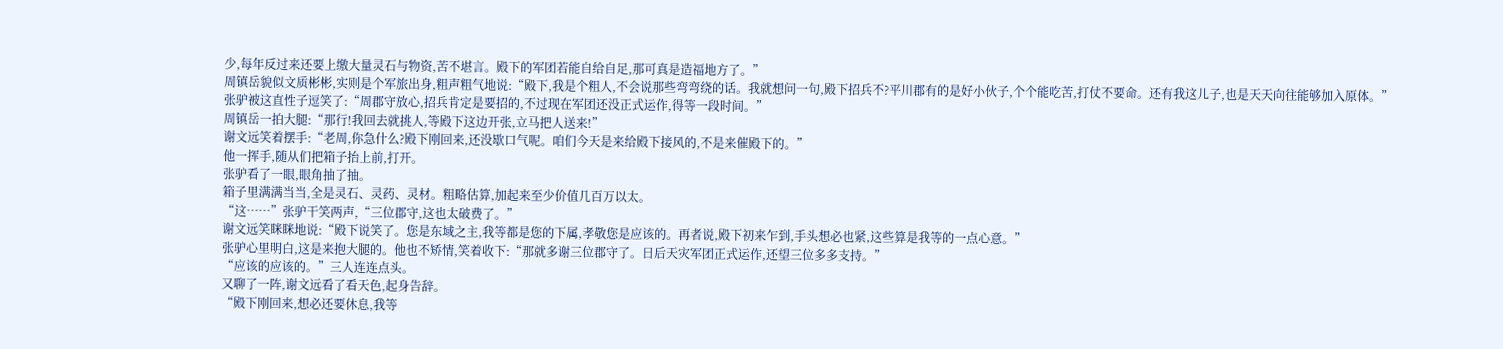少,每年反过来还要上缴大量灵石与物资,苦不堪言。殿下的军团若能自给自足,那可真是造福地方了。”
周镇岳貌似文质彬彬,实则是个军旅出身,粗声粗气地说:“殿下,我是个粗人,不会说那些弯弯绕的话。我就想问一句,殿下招兵不?平川郡有的是好小伙子,个个能吃苦,打仗不要命。还有我这儿子,也是天天向往能够加入原体。”
张驴被这直性子逗笑了:“周郡守放心,招兵肯定是要招的,不过现在军团还没正式运作,得等一段时间。”
周镇岳一拍大腿:“那行!我回去就挑人,等殿下这边开张,立马把人送来!”
谢文远笑着摆手:“老周,你急什么?殿下刚回来,还没歇口气呢。咱们今天是来给殿下接风的,不是来催殿下的。”
他一挥手,随从们把箱子抬上前,打开。
张驴看了一眼,眼角抽了抽。
箱子里满满当当,全是灵石、灵药、灵材。粗略估算,加起来至少价值几百万以太。
“这……”张驴干笑两声,“三位郡守,这也太破费了。”
谢文远笑眯眯地说:“殿下说笑了。您是东域之主,我等都是您的下属,孝敬您是应该的。再者说,殿下初来乍到,手头想必也紧,这些算是我等的一点心意。”
张驴心里明白,这是来抱大腿的。他也不矫情,笑着收下:“那就多谢三位郡守了。日后天灾军团正式运作,还望三位多多支持。”
“应该的应该的。”三人连连点头。
又聊了一阵,谢文远看了看天色,起身告辞。
“殿下刚回来,想必还要休息,我等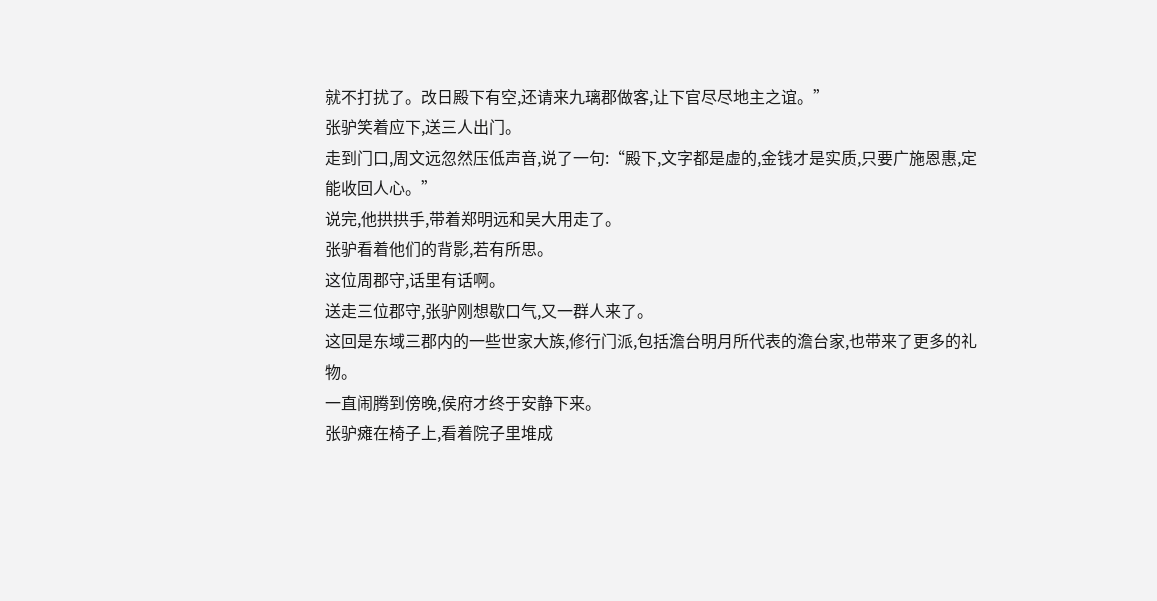就不打扰了。改日殿下有空,还请来九璃郡做客,让下官尽尽地主之谊。”
张驴笑着应下,送三人出门。
走到门口,周文远忽然压低声音,说了一句:“殿下,文字都是虚的,金钱才是实质,只要广施恩惠,定能收回人心。”
说完,他拱拱手,带着郑明远和吴大用走了。
张驴看着他们的背影,若有所思。
这位周郡守,话里有话啊。
送走三位郡守,张驴刚想歇口气,又一群人来了。
这回是东域三郡内的一些世家大族,修行门派,包括澹台明月所代表的澹台家,也带来了更多的礼物。
一直闹腾到傍晚,侯府才终于安静下来。
张驴瘫在椅子上,看着院子里堆成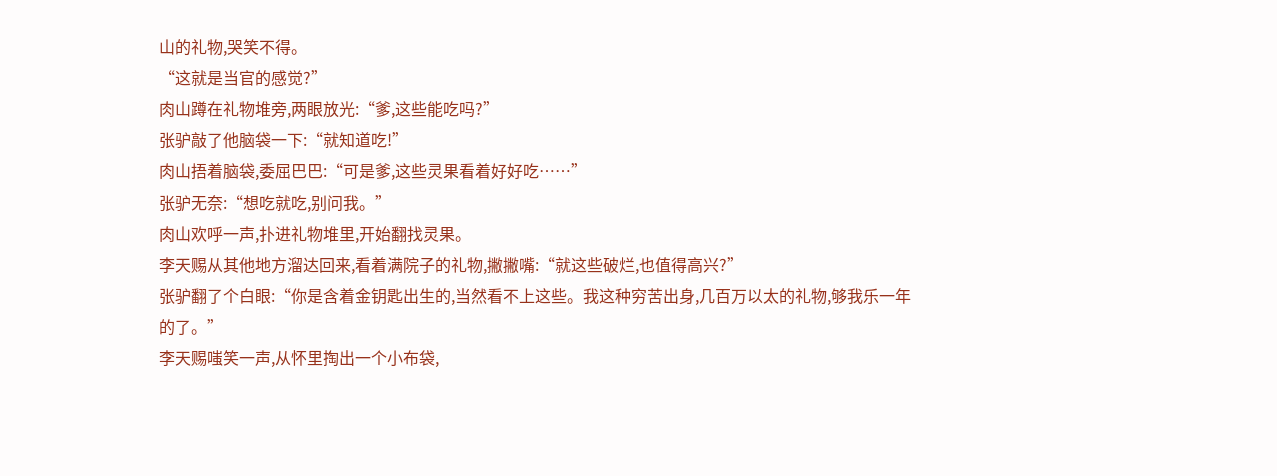山的礼物,哭笑不得。
“这就是当官的感觉?”
肉山蹲在礼物堆旁,两眼放光:“爹,这些能吃吗?”
张驴敲了他脑袋一下:“就知道吃!”
肉山捂着脑袋,委屈巴巴:“可是爹,这些灵果看着好好吃……”
张驴无奈:“想吃就吃,别问我。”
肉山欢呼一声,扑进礼物堆里,开始翻找灵果。
李天赐从其他地方溜达回来,看着满院子的礼物,撇撇嘴:“就这些破烂,也值得高兴?”
张驴翻了个白眼:“你是含着金钥匙出生的,当然看不上这些。我这种穷苦出身,几百万以太的礼物,够我乐一年的了。”
李天赐嗤笑一声,从怀里掏出一个小布袋,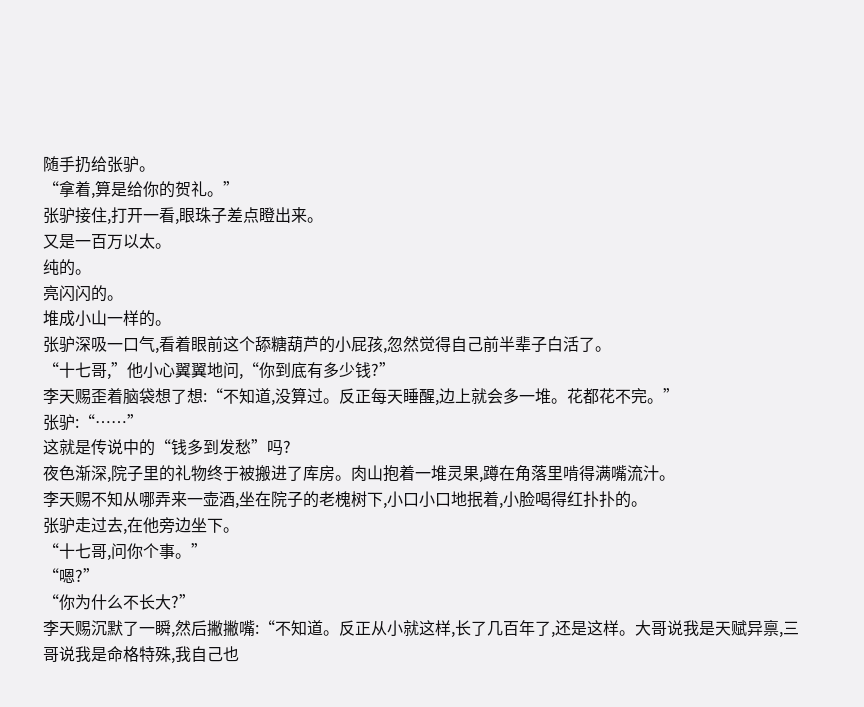随手扔给张驴。
“拿着,算是给你的贺礼。”
张驴接住,打开一看,眼珠子差点瞪出来。
又是一百万以太。
纯的。
亮闪闪的。
堆成小山一样的。
张驴深吸一口气,看着眼前这个舔糖葫芦的小屁孩,忽然觉得自己前半辈子白活了。
“十七哥,”他小心翼翼地问,“你到底有多少钱?”
李天赐歪着脑袋想了想:“不知道,没算过。反正每天睡醒,边上就会多一堆。花都花不完。”
张驴:“……”
这就是传说中的“钱多到发愁”吗?
夜色渐深,院子里的礼物终于被搬进了库房。肉山抱着一堆灵果,蹲在角落里啃得满嘴流汁。
李天赐不知从哪弄来一壶酒,坐在院子的老槐树下,小口小口地抿着,小脸喝得红扑扑的。
张驴走过去,在他旁边坐下。
“十七哥,问你个事。”
“嗯?”
“你为什么不长大?”
李天赐沉默了一瞬,然后撇撇嘴:“不知道。反正从小就这样,长了几百年了,还是这样。大哥说我是天赋异禀,三哥说我是命格特殊,我自己也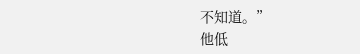不知道。”
他低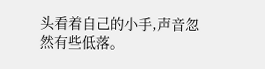头看着自己的小手,声音忽然有些低落。